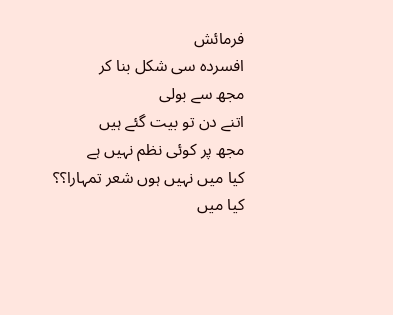فرمائش
افسردہ سی شکل بنا کر
مجھ سے بولی
اتنے دن تو بیت گئے ہیں
مجھ پر کوئی نظم نہیں ہے
کیا میں نہیں ہوں شعر تمہارا؟؟
کیا میں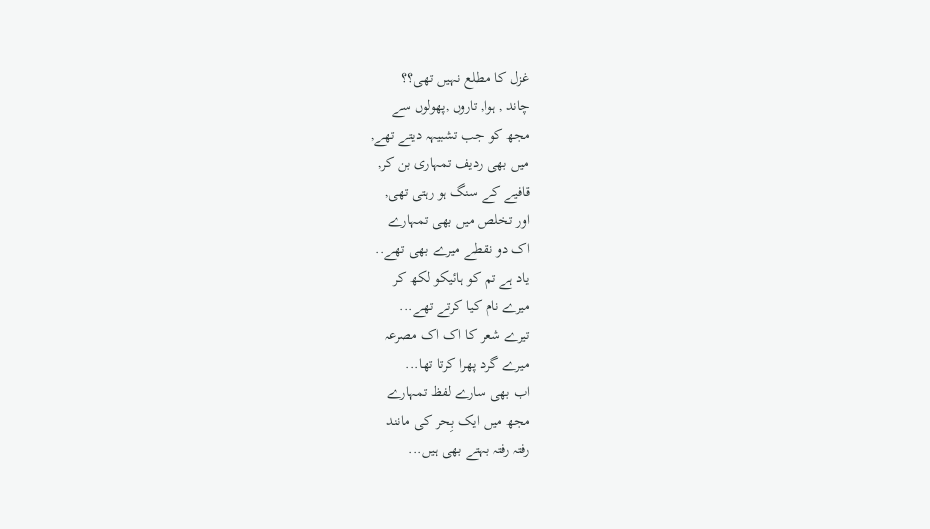غزل کا مطلع نہیں تھی؟؟
چاند , ہوا, تاروں ,پھولوں سے
مجھ کو جب تشبیہہ دیتے تھے,
میں بھی ردیف تمہاری بن کر,
قافیے کے سنگ ہو رہتی تھی,
اور تخلص میں بھی تمہارے
اک دو نقطے میرے بھی تھے..
یاد ہے تم کو ہائیکو لکھ کر
میرے نام کیا کرتے تھے...
تیرے شعر کا اک اک مصرعہ
میرے گرد پھرا کرتا تھا...
اب بھی سارے لفظ تمہارے
مجھ میں ایک بِحر کی مانند
رفتہ رفتہ بہتے بھی ہیں...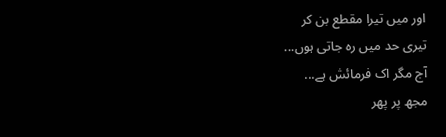اور میں تیرا مقطع بن کر
تیری حد میں رہ جاتی ہوں...
آج مگر اک فرمائش ہے...
مجھ پر پھر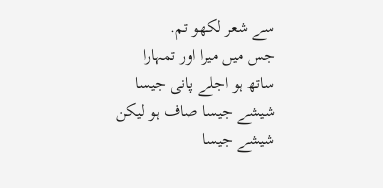سے شعر لکھو تم.
جس میں میرا اور تمہارا
ساتھ ہو اجلے پانی جیسا
شیشے جیسا صاف ہو لیکن
شیشے جیسا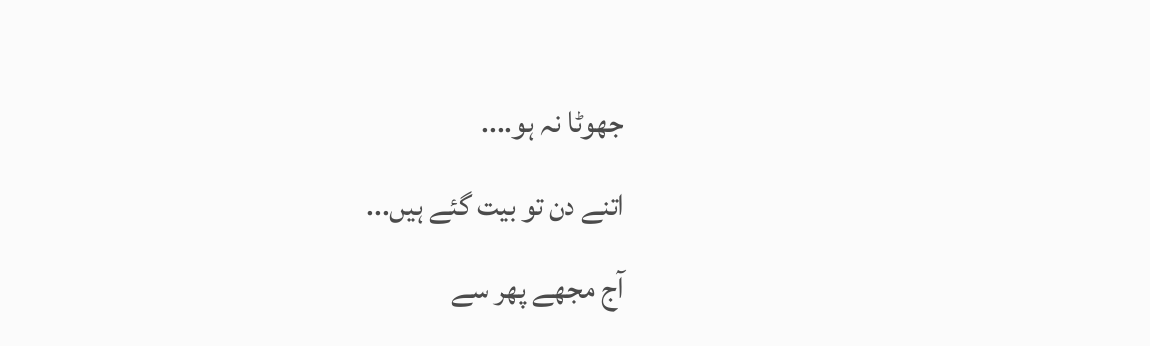جھوٹا نہ ہو....
اتنے دن تو بیت گئے ہیں...
آج مجھے پھر سے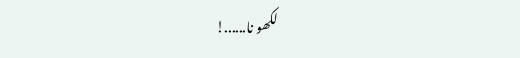لکھو نا......!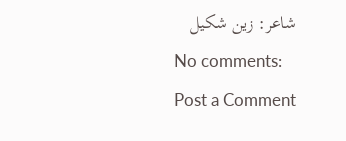شاعر: زین شکیل
No comments:
Post a Comment